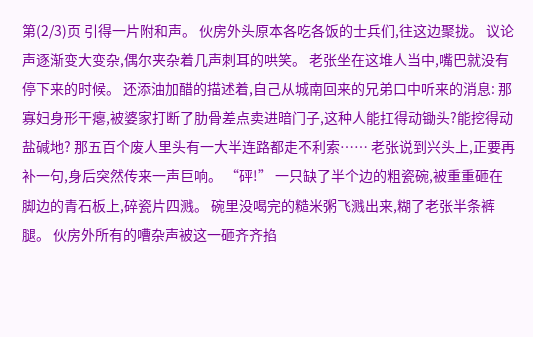第(2/3)页 引得一片附和声。 伙房外头原本各吃各饭的士兵们,往这边聚拢。 议论声逐渐变大变杂,偶尔夹杂着几声刺耳的哄笑。 老张坐在这堆人当中,嘴巴就没有停下来的时候。 还添油加醋的描述着,自己从城南回来的兄弟口中听来的消息: 那寡妇身形干瘪,被婆家打断了肋骨差点卖进暗门子,这种人能扛得动锄头?能挖得动盐碱地? 那五百个废人里头有一大半连路都走不利索…… 老张说到兴头上,正要再补一句,身后突然传来一声巨响。 “砰!” 一只缺了半个边的粗瓷碗,被重重砸在脚边的青石板上,碎瓷片四溅。 碗里没喝完的糙米粥飞溅出来,糊了老张半条裤腿。 伙房外所有的嘈杂声被这一砸齐齐掐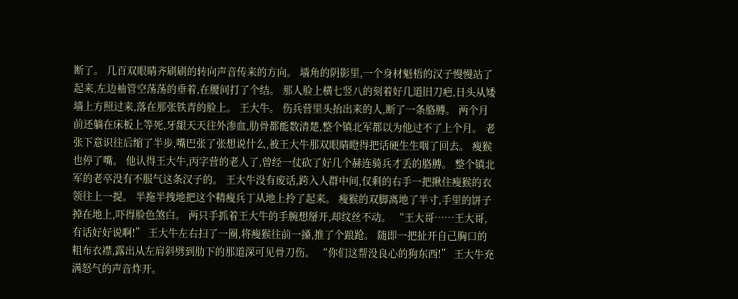断了。 几百双眼睛齐刷刷的转向声音传来的方向。 墙角的阴影里,一个身材魁梧的汉子慢慢站了起来,左边袖管空荡荡的垂着,在腰间打了个结。 那人脸上横七竖八的刻着好几道旧刀疤,日头从矮墙上方照过来,落在那张铁青的脸上。 王大牛。 伤兵营里头抬出来的人,断了一条胳膊。 两个月前还躺在床板上等死,牙龈天天往外渗血,肋骨都能数清楚,整个镇北军都以为他过不了上个月。 老张下意识往后缩了半步,嘴巴张了张想说什么,被王大牛那双眼睛瞪得把话硬生生咽了回去。 瘦猴也停了嘴。 他认得王大牛,丙字营的老人了,曾经一仗砍了好几个赫连骑兵才丢的胳膊。 整个镇北军的老卒没有不服气这条汉子的。 王大牛没有废话,跨入人群中间,仅剩的右手一把揪住瘦猴的衣领往上一提。 半拖半拽地把这个精瘦兵丁从地上拎了起来。 瘦猴的双脚离地了半寸,手里的饼子掉在地上,吓得脸色煞白。 两只手抓着王大牛的手腕想掰开,却纹丝不动。 “王大哥……王大哥,有话好好说啊!” 王大牛左右扫了一圈,将瘦猴往前一搡,推了个踉跄。 随即一把扯开自己胸口的粗布衣襟,露出从左肩斜劈到肋下的那道深可见骨刀伤。 “你们这帮没良心的狗东西!” 王大牛充满怒气的声音炸开。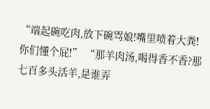“端起碗吃肉,放下碗骂娘!嘴里喷着大粪!你们懂个屁!” “那羊肉汤,喝得香不香?那七百多头活羊,是谁弄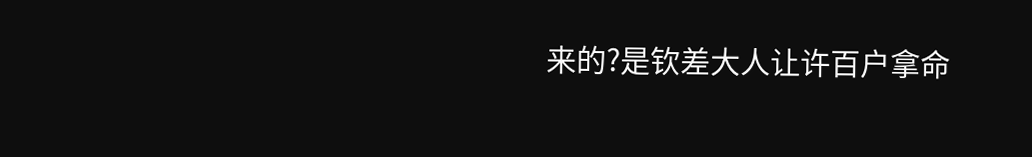来的?是钦差大人让许百户拿命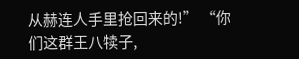从赫连人手里抢回来的!” “你们这群王八犊子,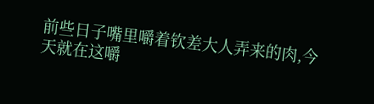前些日子嘴里嚼着钦差大人弄来的肉,今天就在这嚼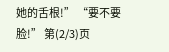她的舌根!” “要不要脸!” 第(2/3)页